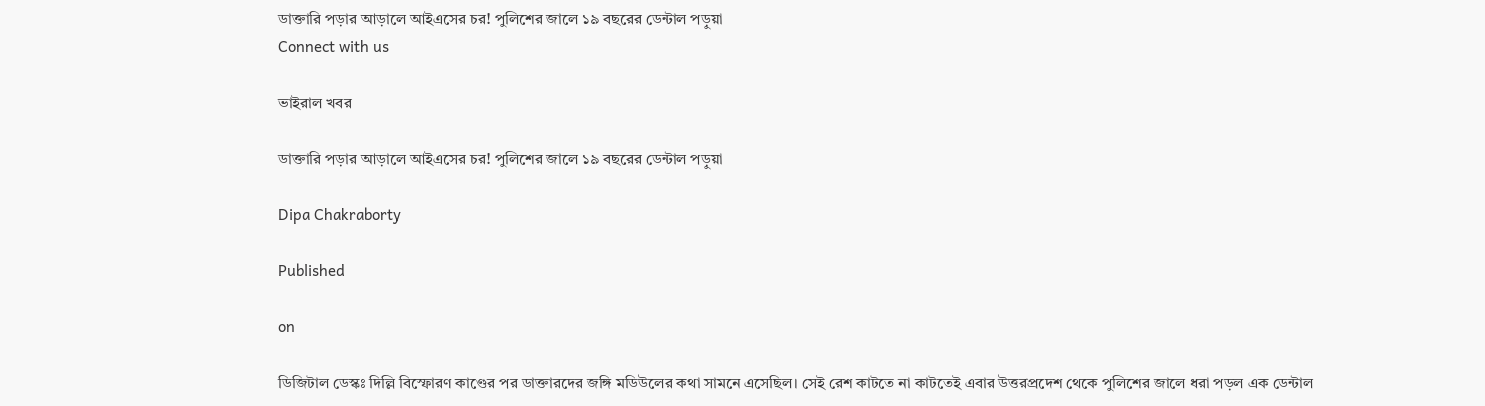ডাক্তারি পড়ার আড়ালে আইএসের চর! পুলিশের জালে ১৯ বছরের ডেন্টাল পড়ুয়া
Connect with us

ভাইরাল খবর

ডাক্তারি পড়ার আড়ালে আইএসের চর! পুলিশের জালে ১৯ বছরের ডেন্টাল পড়ুয়া

Dipa Chakraborty

Published

on

ডিজিটাল ডেস্কঃ দিল্লি বিস্ফোরণ কাণ্ডের পর ডাক্তারদের জঙ্গি মডিউলের কথা সামনে এসেছিল। সেই রেশ কাটতে না কাটতেই এবার উত্তরপ্রদেশ থেকে পুলিশের জালে ধরা পড়ল এক ডেন্টাল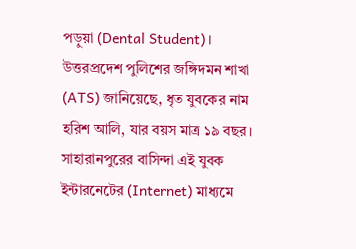পড়ুয়া (Dental Student)। উত্তরপ্রদেশ পুলিশের জঙ্গিদমন শাখা (ATS) জানিয়েছে, ধৃত যুবকের নাম হরিশ আলি, যার বয়স মাত্র ১৯ বছর। সাহারানপুরের বাসিন্দা এই যুবক ইন্টারনেটের (Internet) মাধ্যমে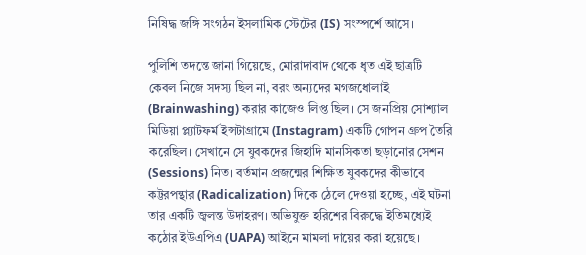নিষিদ্ধ জঙ্গি সংগঠন ইসলামিক স্টেটের (IS) সংস্পর্শে আসে।

পুলিশি তদন্তে জানা গিয়েছে, মোরাদাবাদ থেকে ধৃত এই ছাত্রটি কেবল নিজে সদস্য ছিল না, বরং অন্যদের মগজধোলাই (Brainwashing) করার কাজেও লিপ্ত ছিল। সে জনপ্রিয় সোশ্যাল মিডিয়া প্ল্যাটফর্ম ইন্সটাগ্রামে (Instagram) একটি গোপন গ্রুপ তৈরি করেছিল। সেখানে সে যুবকদের জিহাদি মানসিকতা ছড়ানোর সেশন (Sessions) নিত। বর্তমান প্রজন্মের শিক্ষিত যুবকদের কীভাবে কট্টরপন্থার (Radicalization) দিকে ঠেলে দেওয়া হচ্ছে, এই ঘটনা তার একটি জ্বলন্ত উদাহরণ। অভিযুক্ত হরিশের বিরুদ্ধে ইতিমধ্যেই কঠোর ইউএপিএ (UAPA) আইনে মামলা দায়ের করা হয়েছে।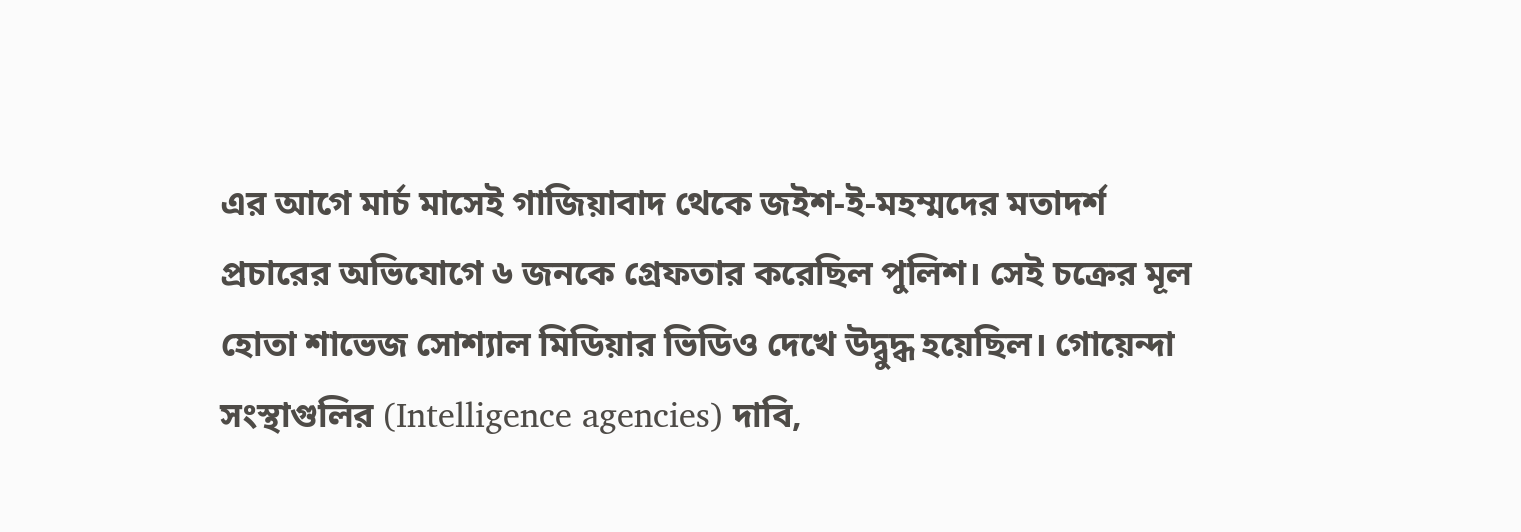এর আগে মার্চ মাসেই গাজিয়াবাদ থেকে জইশ-ই-মহম্মদের মতাদর্শ প্রচারের অভিযোগে ৬ জনকে গ্রেফতার করেছিল পুলিশ। সেই চক্রের মূল হোতা শাভেজ সোশ্যাল মিডিয়ার ভিডিও দেখে উদ্বুদ্ধ হয়েছিল। গোয়েন্দা সংস্থাগুলির (Intelligence agencies) দাবি,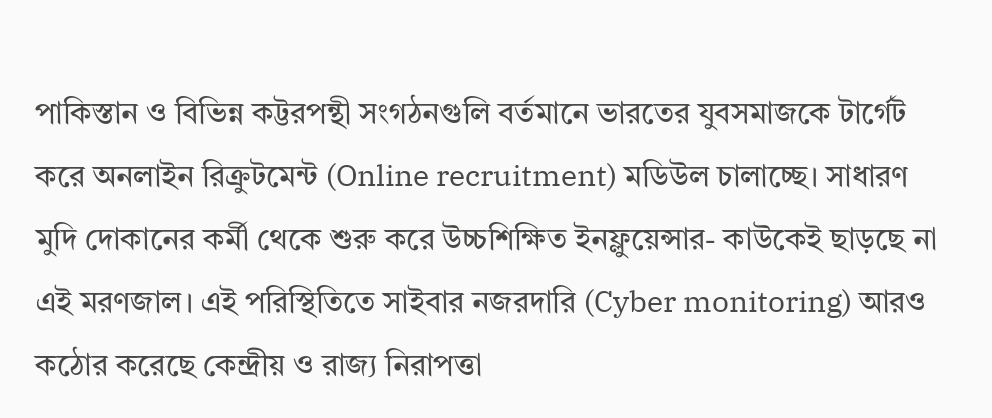পাকিস্তান ও বিভিন্ন কট্টরপন্থী সংগঠনগুলি বর্তমানে ভারতের যুবসমাজকে টার্গেট করে অনলাইন রিক্রুটমেন্ট (Online recruitment) মডিউল চালাচ্ছে। সাধারণ মুদি দোকানের কর্মী থেকে শুরু করে উচ্চশিক্ষিত ইনফ্লুয়েন্সার- কাউকেই ছাড়ছে না এই মরণজাল। এই পরিস্থিতিতে সাইবার নজরদারি (Cyber monitoring) আরও কঠোর করেছে কেন্দ্রীয় ও রাজ্য নিরাপত্তা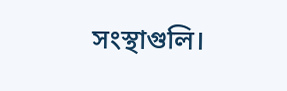সংস্থাগুলি।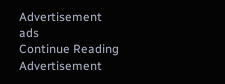Advertisement
ads
Continue Reading
Advertisement